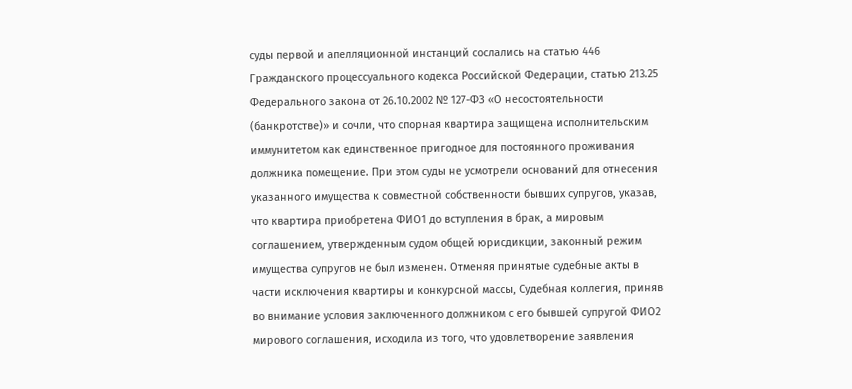суды первой и апелляционной инстанций сослались на статью 446 Гражданского процессуального кодекса Российской Федерации, статью 213.25 Федерального закона от 26.10.2002 № 127-ФЗ «О несостоятельности (банкротстве)» и сочли, что спорная квартира защищена исполнительским иммунитетом как единственное пригодное для постоянного проживания должника помещение. При этом суды не усмотрели оснований для отнесения указанного имущества к совместной собственности бывших супругов, указав, что квартира приобретена ФИО1 до вступления в брак, а мировым соглашением, утвержденным судом общей юрисдикции, законный режим имущества супругов не был изменен. Отменяя принятые судебные акты в части исключения квартиры и конкурсной массы, Судебная коллегия, приняв во внимание условия заключенного должником с его бывшей супругой ФИО2 мирового соглашения, исходила из того, что удовлетворение заявления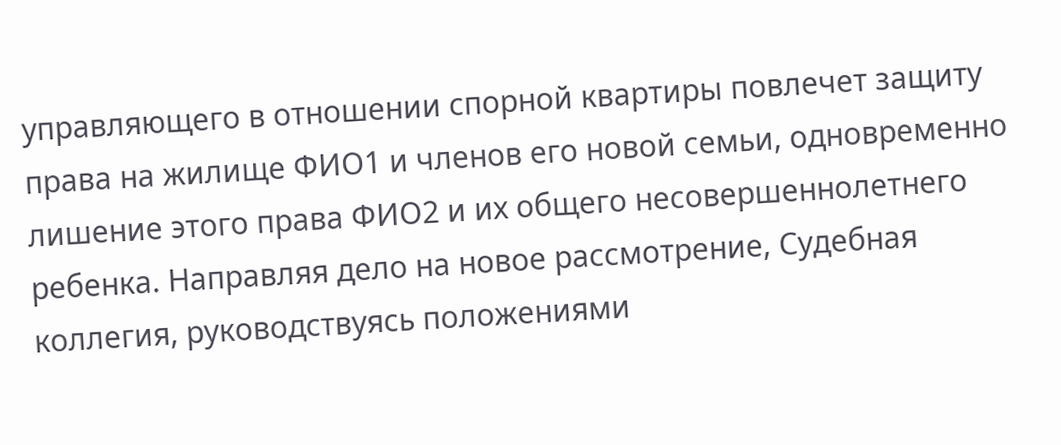управляющего в отношении спорной квартиры повлечет защиту права на жилище ФИО1 и членов его новой семьи, одновременно лишение этого права ФИО2 и их общего несовершеннолетнего ребенка. Направляя дело на новое рассмотрение, Судебная коллегия, руководствуясь положениями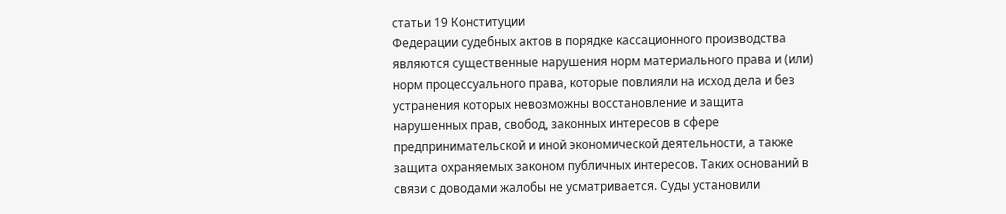статьи 19 Конституции
Федерации судебных актов в порядке кассационного производства являются существенные нарушения норм материального права и (или) норм процессуального права, которые повлияли на исход дела и без устранения которых невозможны восстановление и защита нарушенных прав, свобод, законных интересов в сфере предпринимательской и иной экономической деятельности, а также защита охраняемых законом публичных интересов. Таких оснований в связи с доводами жалобы не усматривается. Суды установили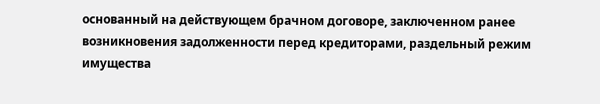основанный на действующем брачном договоре, заключенном ранее возникновения задолженности перед кредиторами, раздельный режим имущества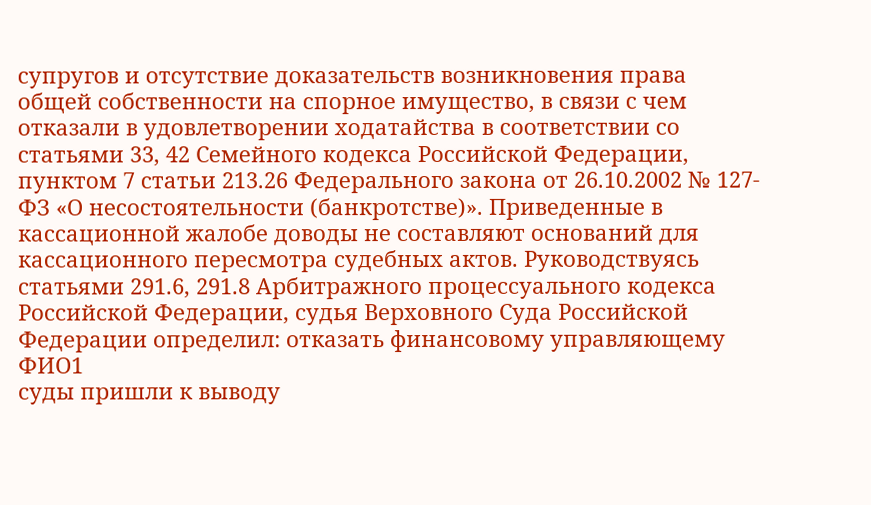супругов и отсутствие доказательств возникновения права общей собственности на спорное имущество, в связи с чем отказали в удовлетворении ходатайства в соответствии со статьями 33, 42 Семейного кодекса Российской Федерации, пунктом 7 статьи 213.26 Федерального закона от 26.10.2002 № 127-ФЗ «О несостоятельности (банкротстве)». Приведенные в кассационной жалобе доводы не составляют оснований для кассационного пересмотра судебных актов. Руководствуясь статьями 291.6, 291.8 Арбитражного процессуального кодекса Российской Федерации, судья Верховного Суда Российской Федерации определил: отказать финансовому управляющему ФИО1
суды пришли к выводу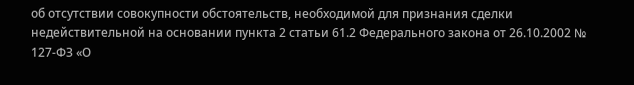об отсутствии совокупности обстоятельств, необходимой для признания сделки недействительной на основании пункта 2 статьи 61.2 Федерального закона от 26.10.2002 № 127-ФЗ «О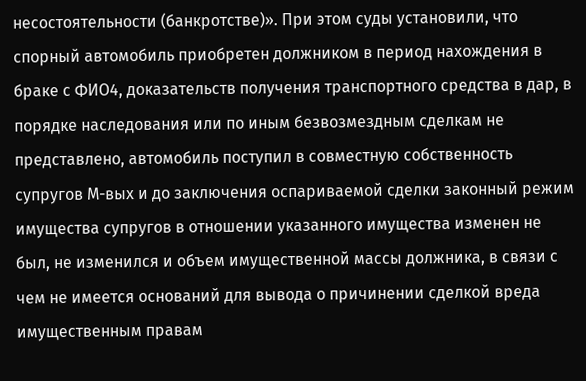несостоятельности (банкротстве)». При этом суды установили, что спорный автомобиль приобретен должником в период нахождения в браке с ФИО4, доказательств получения транспортного средства в дар, в порядке наследования или по иным безвозмездным сделкам не представлено, автомобиль поступил в совместную собственность супругов М-вых и до заключения оспариваемой сделки законный режим имущества супругов в отношении указанного имущества изменен не был, не изменился и объем имущественной массы должника, в связи с чем не имеется оснований для вывода о причинении сделкой вреда имущественным правам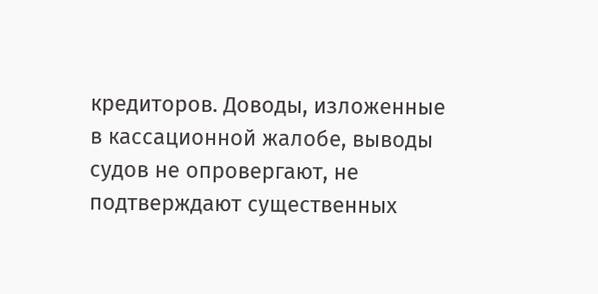кредиторов. Доводы, изложенные в кассационной жалобе, выводы судов не опровергают, не подтверждают существенных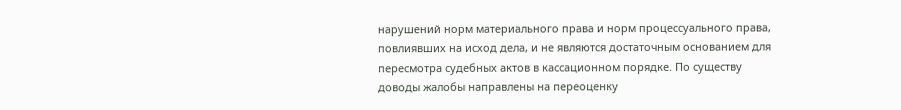нарушений норм материального права и норм процессуального права, повлиявших на исход дела, и не являются достаточным основанием для пересмотра судебных актов в кассационном порядке. По существу доводы жалобы направлены на переоценку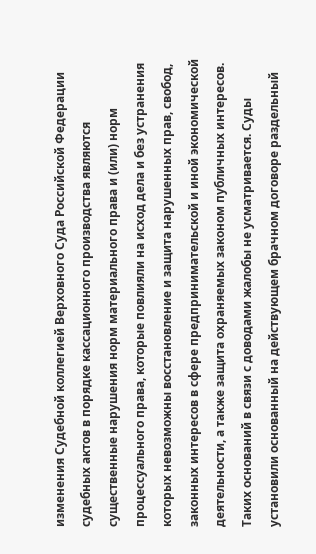изменения Судебной коллегией Верховного Суда Российской Федерации судебных актов в порядке кассационного производства являются существенные нарушения норм материального права и (или) норм процессуального права, которые повлияли на исход дела и без устранения которых невозможны восстановление и защита нарушенных прав, свобод, законных интересов в сфере предпринимательской и иной экономической деятельности, а также защита охраняемых законом публичных интересов. Таких оснований в связи с доводами жалобы не усматривается. Суды установили основанный на действующем брачном договоре раздельный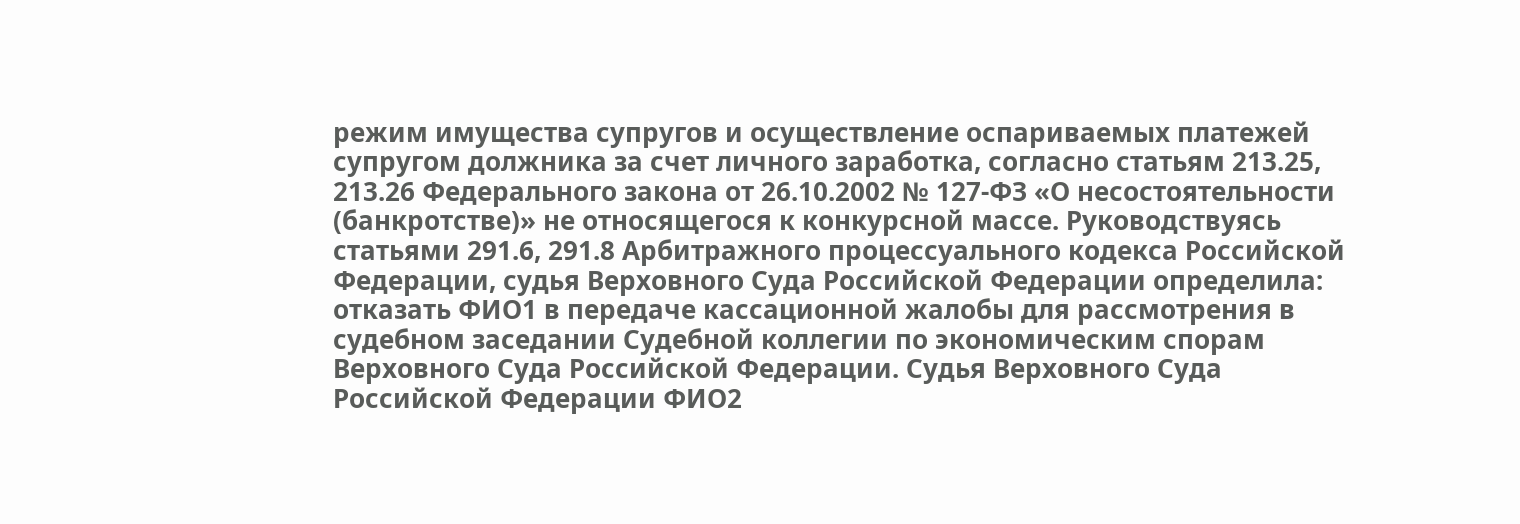режим имущества супругов и осуществление оспариваемых платежей супругом должника за счет личного заработка, согласно статьям 213.25, 213.26 Федерального закона от 26.10.2002 № 127-ФЗ «О несостоятельности (банкротстве)» не относящегося к конкурсной массе. Руководствуясь статьями 291.6, 291.8 Арбитражного процессуального кодекса Российской Федерации, судья Верховного Суда Российской Федерации определила: отказать ФИО1 в передаче кассационной жалобы для рассмотрения в судебном заседании Судебной коллегии по экономическим спорам Верховного Суда Российской Федерации. Судья Верховного Суда Российской Федерации ФИО2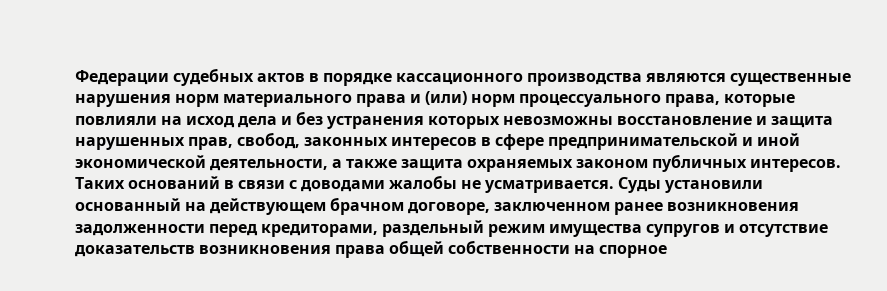Федерации судебных актов в порядке кассационного производства являются существенные нарушения норм материального права и (или) норм процессуального права, которые повлияли на исход дела и без устранения которых невозможны восстановление и защита нарушенных прав, свобод, законных интересов в сфере предпринимательской и иной экономической деятельности, а также защита охраняемых законом публичных интересов. Таких оснований в связи с доводами жалобы не усматривается. Суды установили основанный на действующем брачном договоре, заключенном ранее возникновения задолженности перед кредиторами, раздельный режим имущества супругов и отсутствие доказательств возникновения права общей собственности на спорное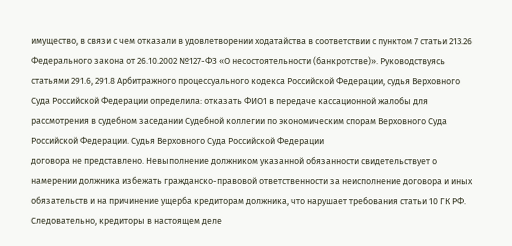имущество, в связи с чем отказали в удовлетворении ходатайства в соответствии с пунктом 7 статьи 213.26 Федерального закона от 26.10.2002 №127-ФЗ «О несостоятельности (банкротстве)». Руководствуясь статьями 291.6, 291.8 Арбитражного процессуального кодекса Российской Федерации, судья Верховного Суда Российской Федерации определила: отказать ФИО1 в передаче кассационной жалобы для рассмотрения в судебном заседании Судебной коллегии по экономическим спорам Верховного Суда Российской Федерации. Судья Верховного Суда Российской Федерации
договора не представлено. Невыполнение должником указанной обязанности свидетельствует о намерении должника избежать гражданско-правовой ответственности за неисполнение договора и иных обязательств и на причинение ущерба кредиторам должника, что нарушает требования статьи 10 ГК РФ. Следовательно, кредиторы в настоящем деле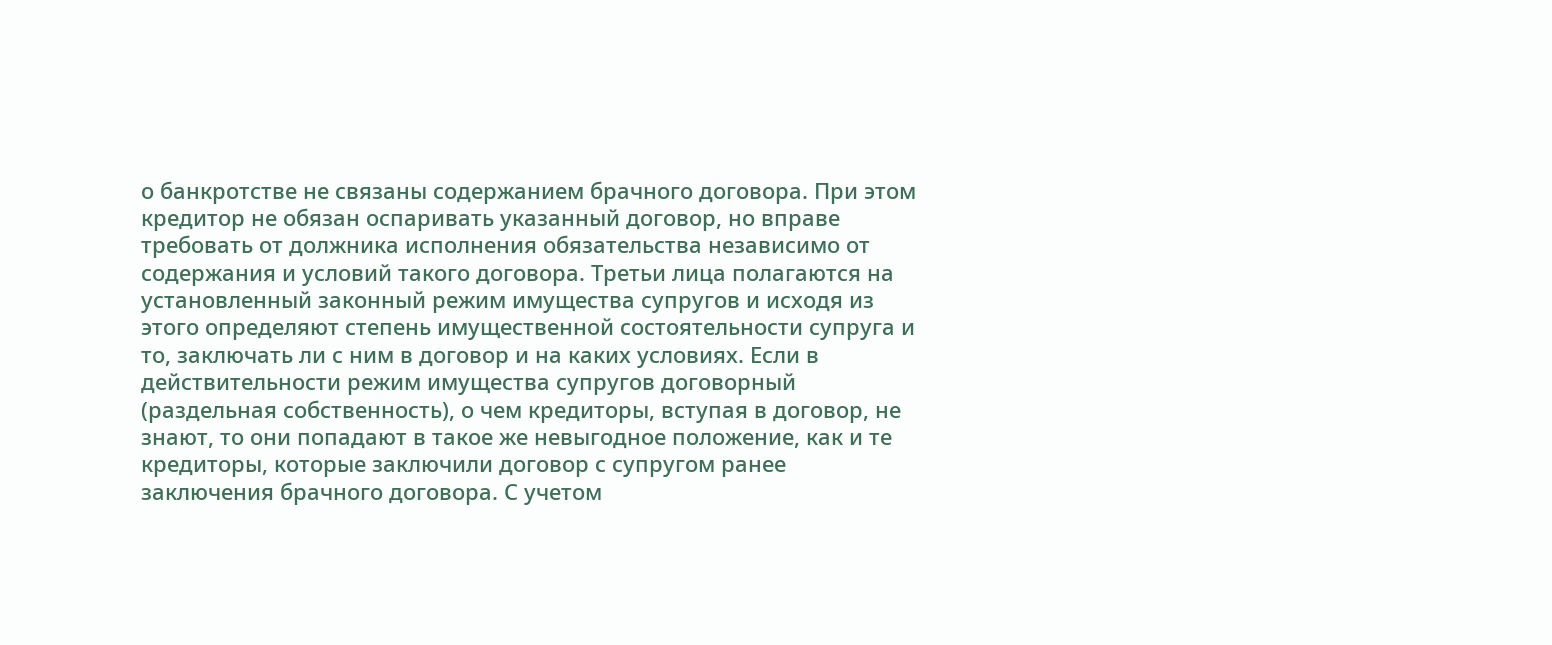о банкротстве не связаны содержанием брачного договора. При этом кредитор не обязан оспаривать указанный договор, но вправе требовать от должника исполнения обязательства независимо от содержания и условий такого договора. Третьи лица полагаются на установленный законный режим имущества супругов и исходя из этого определяют степень имущественной состоятельности супруга и то, заключать ли с ним в договор и на каких условиях. Если в действительности режим имущества супругов договорный (раздельная собственность), о чем кредиторы, вступая в договор, не знают, то они попадают в такое же невыгодное положение, как и те кредиторы, которые заключили договор с супругом ранее заключения брачного договора. С учетом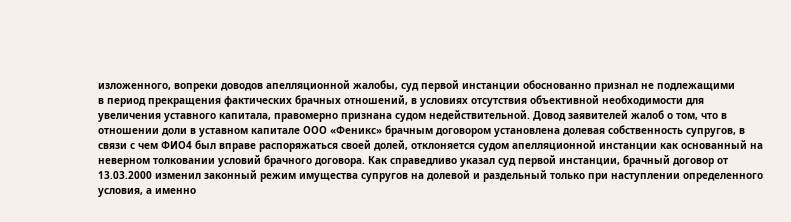изложенного, вопреки доводов апелляционной жалобы, суд первой инстанции обоснованно признал не подлежащими
в период прекращения фактических брачных отношений, в условиях отсутствия объективной необходимости для увеличения уставного капитала, правомерно признана судом недействительной. Довод заявителей жалоб о том, что в отношении доли в уставном капитале ООО «Феникс» брачным договором установлена долевая собственность супругов, в связи с чем ФИО4 был вправе распоряжаться своей долей, отклоняется судом апелляционной инстанции как основанный на неверном толковании условий брачного договора. Как справедливо указал суд первой инстанции, брачный договор от 13.03.2000 изменил законный режим имущества супругов на долевой и раздельный только при наступлении определенного условия, а именно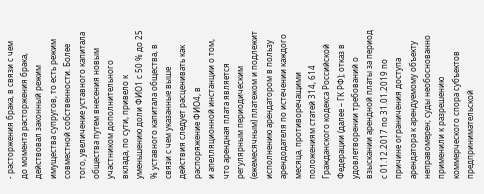- расторжения брака, в связи с чем до момента расторжения брака, действовал законный режим имущества супругов, то есть режим совместной собственности. Более того, увеличение уставного капитала общества путем внесения новым участником дополнительного вклада, по сути, привело к уменьшению доли ФИО1 с 50 % до 25 % уставного капитала общества, в связи с чем указанные выше действия следует расценивать как распоряжение ФИО4, в
и апелляционной инстанции о том, что арендная плата является регулярным периодическим (ежемесячным) платежом и подлежит исполнению арендатором в пользу арендодателя по истечении каждого месяца, противоречащими положениям статей 314, 614 Гражданского кодекса Российской Федерации (далее – ГК РФ); отказ в удовлетворении требований о взыскании арендной платы за период с 01.12.2017 по 31.01.2019 по причине ограничения доступа арендатора к арендуемому объекту неправомерен; суды необоснованно применили к разрешению коммерческого спора субъектов предпринимательской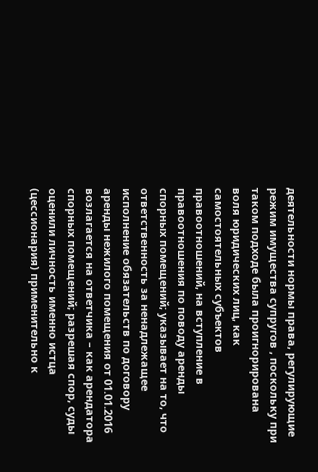деятельности нормы права, регулирующие режим имущества супругов , поскольку при таком подходе была проигнорирована воля юридических лиц, как самостоятельных субъектов правоотношений, на вступление в правоотношения по поводу аренды спорных помещений; указывает на то, что ответственность за ненадлежащее исполнение обязательств по договору аренды нежилого помещения от 01.01.2016 возлагается на ответчика – как арендатора спорных помещений; разрешая спор, суды оценили личность именно истца (цессионария) применительно к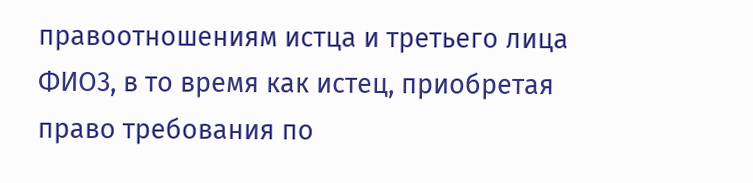правоотношениям истца и третьего лица ФИО3, в то время как истец, приобретая право требования по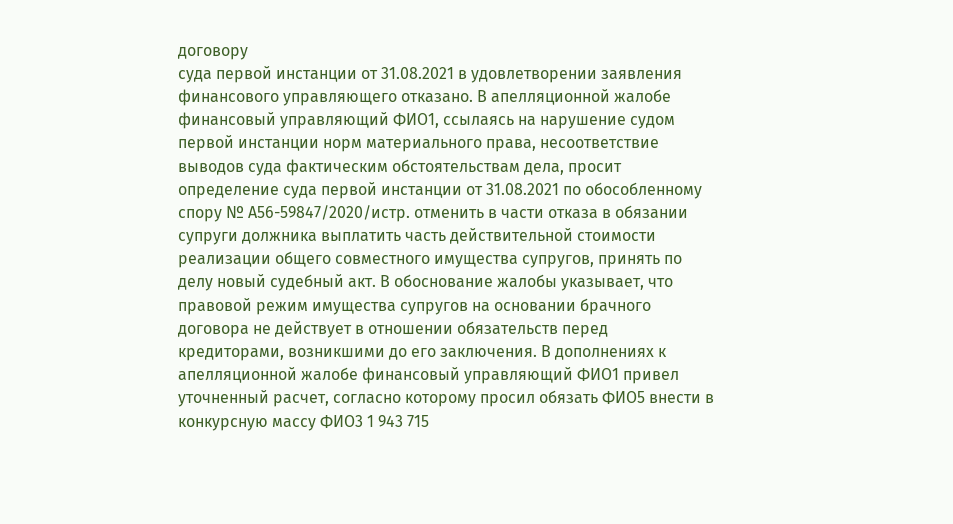договору
суда первой инстанции от 31.08.2021 в удовлетворении заявления финансового управляющего отказано. В апелляционной жалобе финансовый управляющий ФИО1, ссылаясь на нарушение судом первой инстанции норм материального права, несоответствие выводов суда фактическим обстоятельствам дела, просит определение суда первой инстанции от 31.08.2021 по обособленному спору № А56-59847/2020/истр. отменить в части отказа в обязании супруги должника выплатить часть действительной стоимости реализации общего совместного имущества супругов, принять по делу новый судебный акт. В обоснование жалобы указывает, что правовой режим имущества супругов на основании брачного договора не действует в отношении обязательств перед кредиторами, возникшими до его заключения. В дополнениях к апелляционной жалобе финансовый управляющий ФИО1 привел уточненный расчет, согласно которому просил обязать ФИО5 внести в конкурсную массу ФИО3 1 943 715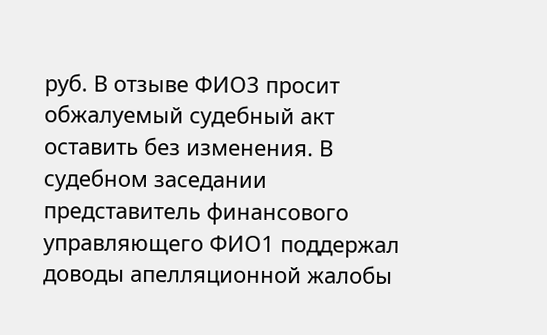руб. В отзыве ФИО3 просит обжалуемый судебный акт оставить без изменения. В судебном заседании представитель финансового управляющего ФИО1 поддержал доводы апелляционной жалобы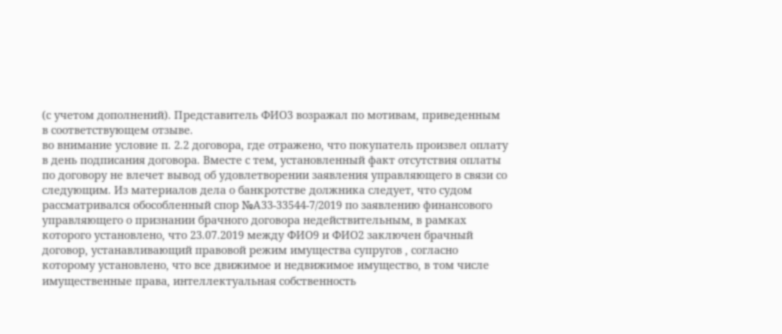(с учетом дополнений). Представитель ФИО3 возражал по мотивам, приведенным в соответствующем отзыве.
во внимание условие п. 2.2 договора, где отражено, что покупатель произвел оплату в день подписания договора. Вместе с тем, установленный факт отсутствия оплаты по договору не влечет вывод об удовлетворении заявления управляющего в связи со следующим. Из материалов дела о банкротстве должника следует, что судом рассматривался обособленный спор №А33-33544-7/2019 по заявлению финансового управляющего о признании брачного договора недействительным, в рамках которого установлено, что 23.07.2019 между ФИО9 и ФИО2 заключен брачный договор, устанавливающий правовой режим имущества супругов , согласно которому установлено, что все движимое и недвижимое имущество, в том числе имущественные права, интеллектуальная собственность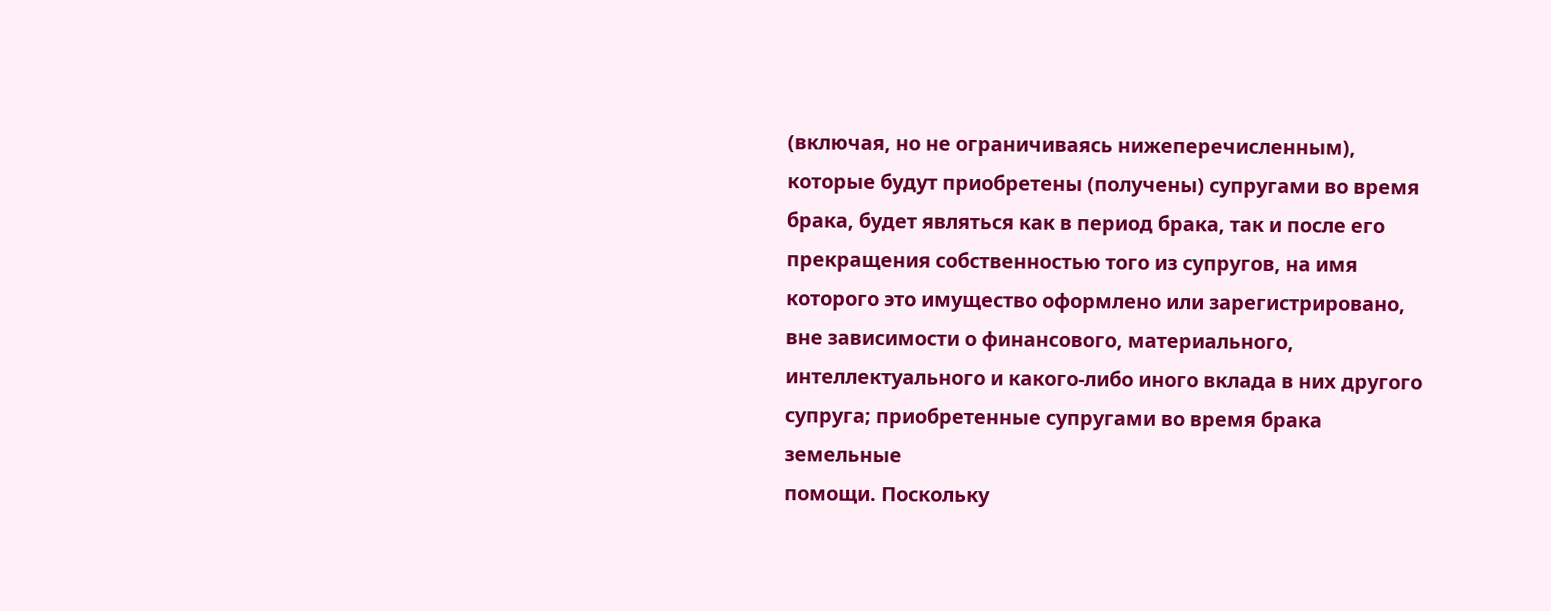(включая, но не ограничиваясь нижеперечисленным), которые будут приобретены (получены) супругами во время брака, будет являться как в период брака, так и после его прекращения собственностью того из супругов, на имя которого это имущество оформлено или зарегистрировано, вне зависимости о финансового, материального, интеллектуального и какого-либо иного вклада в них другого супруга; приобретенные супругами во время брака земельные
помощи. Поскольку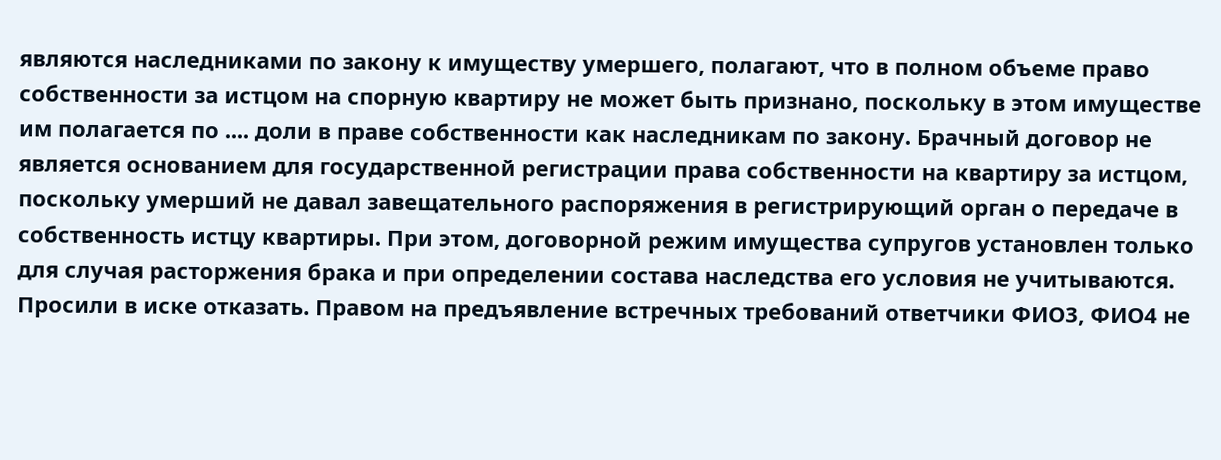являются наследниками по закону к имуществу умершего, полагают, что в полном объеме право собственности за истцом на спорную квартиру не может быть признано, поскольку в этом имуществе им полагается по .... доли в праве собственности как наследникам по закону. Брачный договор не является основанием для государственной регистрации права собственности на квартиру за истцом, поскольку умерший не давал завещательного распоряжения в регистрирующий орган о передаче в собственность истцу квартиры. При этом, договорной режим имущества супругов установлен только для случая расторжения брака и при определении состава наследства его условия не учитываются. Просили в иске отказать. Правом на предъявление встречных требований ответчики ФИО3, ФИО4 не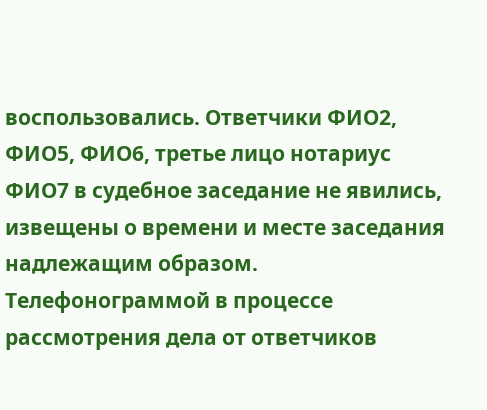воспользовались. Ответчики ФИО2, ФИО5, ФИО6, третье лицо нотариус ФИО7 в судебное заседание не явились, извещены о времени и месте заседания надлежащим образом. Телефонограммой в процессе рассмотрения дела от ответчиков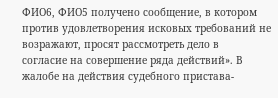ФИО6, ФИО5 получено сообщение, в котором против удовлетворения исковых требований не возражают, просят рассмотреть дело в
согласие на совершение ряда действий». В жалобе на действия судебного пристава-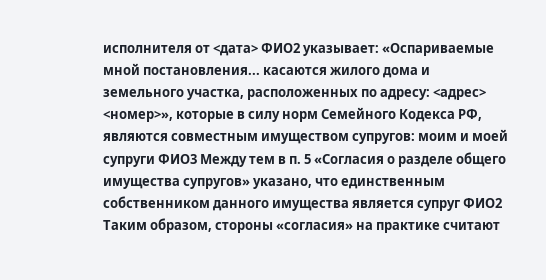исполнителя от <дата> ФИО2 указывает: «Оспариваемые мной постановления... касаются жилого дома и земельного участка, расположенных по адресу: <адрес> <номер>», которые в силу норм Семейного Кодекса РФ, являются совместным имуществом супругов: моим и моей супруги ФИО3 Между тем в п. 5 «Согласия о разделе общего имущества супругов» указано, что единственным собственником данного имущества является супруг ФИО2 Таким образом, стороны «согласия» на практике считают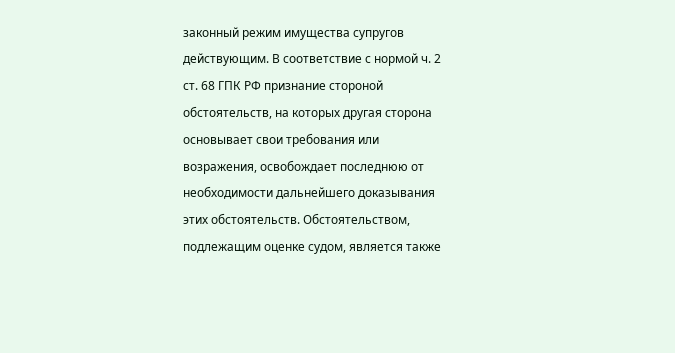законный режим имущества супругов действующим. В соответствие с нормой ч. 2 ст. 68 ГПК РФ признание стороной обстоятельств, на которых другая сторона основывает свои требования или возражения, освобождает последнюю от необходимости дальнейшего доказывания этих обстоятельств. Обстоятельством, подлежащим оценке судом, является также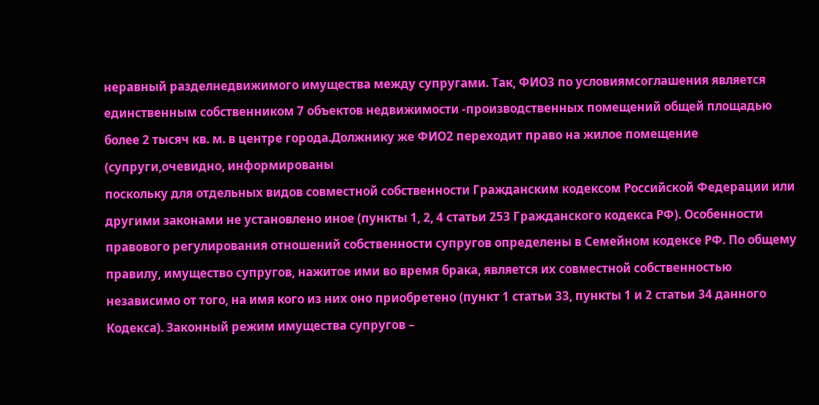неравный разделнедвижимого имущества между супругами. Так, ФИО3 по условиямсоглашения является единственным собственником 7 объектов недвижимости -производственных помещений общей площадью более 2 тысяч кв. м. в центре города.Должнику же ФИО2 переходит право на жилое помещение (супруги,очевидно, информированы
поскольку для отдельных видов совместной собственности Гражданским кодексом Российской Федерации или другими законами не установлено иное (пункты 1, 2, 4 статьи 253 Гражданского кодекса РФ). Особенности правового регулирования отношений собственности супругов определены в Семейном кодексе РФ. По общему правилу, имущество супругов, нажитое ими во время брака, является их совместной собственностью независимо от того, на имя кого из них оно приобретено (пункт 1 статьи 33, пункты 1 и 2 статьи 34 данного Кодекса). Законный режим имущества супругов –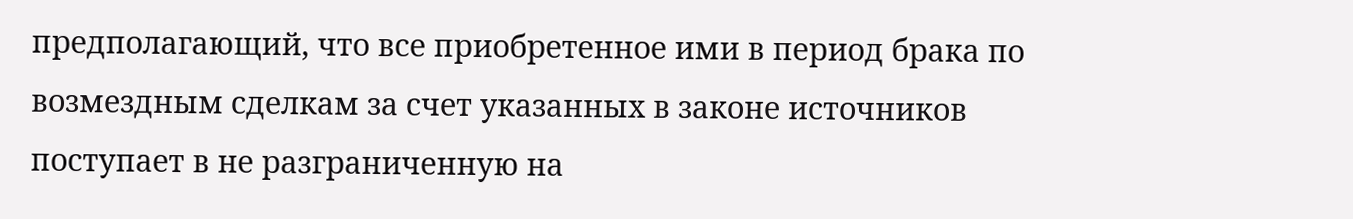предполагающий, что все приобретенное ими в период брака по возмездным сделкам за счет указанных в законе источников поступает в не разграниченную на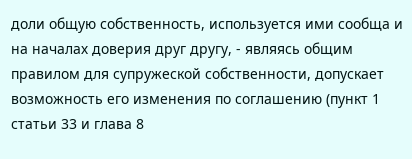доли общую собственность, используется ими сообща и на началах доверия друг другу, - являясь общим правилом для супружеской собственности, допускает возможность его изменения по соглашению (пункт 1 статьи 33 и глава 8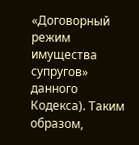«Договорный режим имущества супругов» данного Кодекса). Таким образом,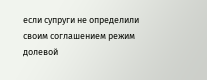если супруги не определили своим соглашением режим долевой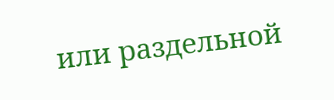или раздельной